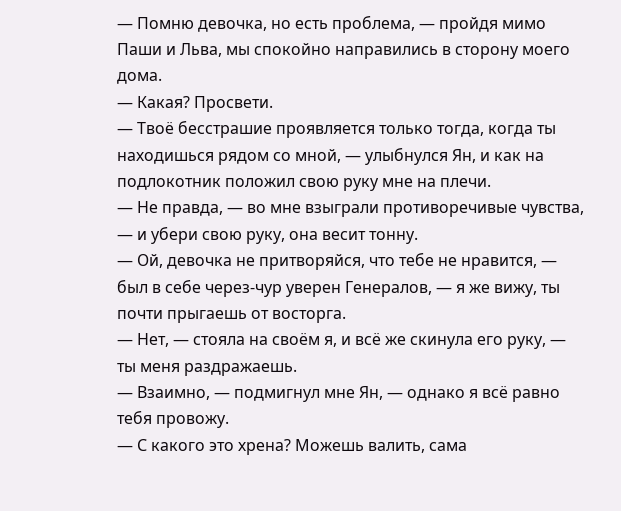— Помню девочка, но есть проблема, — пройдя мимо Паши и Льва, мы спокойно направились в сторону моего дома.
— Какая? Просвети.
— Твоё бесстрашие проявляется только тогда, когда ты находишься рядом со мной, — улыбнулся Ян, и как на подлокотник положил свою руку мне на плечи.
— Не правда, — во мне взыграли противоречивые чувства, — и убери свою руку, она весит тонну.
— Ой, девочка не притворяйся, что тебе не нравится, — был в себе через-чур уверен Генералов, — я же вижу, ты почти прыгаешь от восторга.
— Нет, — стояла на своём я, и всё же скинула его руку, — ты меня раздражаешь.
— Взаимно, — подмигнул мне Ян, — однако я всё равно тебя провожу.
— С какого это хрена? Можешь валить, сама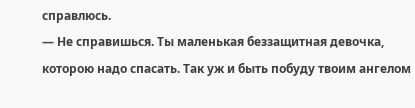справлюсь.
— Не справишься. Ты маленькая беззащитная девочка, которою надо спасать. Так уж и быть побуду твоим ангелом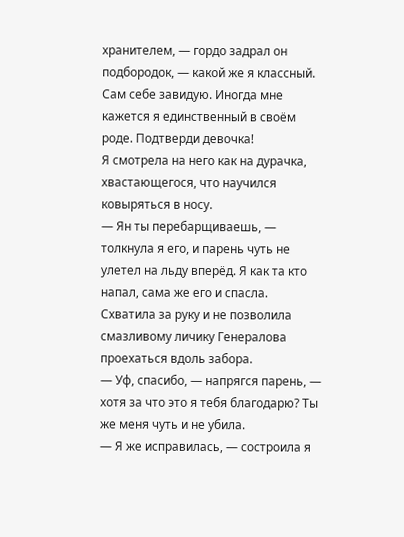хранителем, — гордо задрал он подбородок, — какой же я классный. Сам себе завидую. Иногда мне кажется я единственный в своём роде. Подтверди девочка!
Я смотрела на него как на дурачка, хвастающегося, что научился ковыряться в носу.
— Ян ты перебарщиваешь, — толкнула я его, и парень чуть не улетел на льду вперёд. Я как та кто напал, сама же его и спасла. Схватила за руку и не позволила смазливому личику Генералова проехаться вдоль забора.
— Уф, спасибо, — напрягся парень, — хотя за что это я тебя благодарю? Ты же меня чуть и не убила.
— Я же исправилась, — состроила я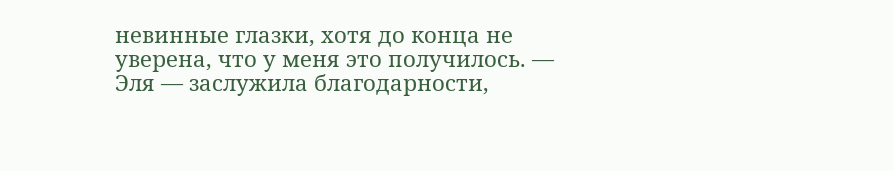невинные глазки, хотя до конца не уверена, что у меня это получилось. — Эля — заслужила благодарности,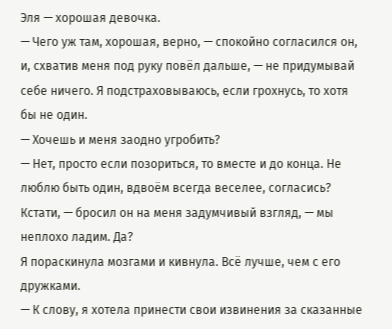Эля — хорошая девочка.
— Чего уж там, хорошая, верно, — спокойно согласился он, и, схватив меня под руку повёл дальше, — не придумывай себе ничего. Я подстраховываюсь, если грохнусь, то хотя бы не один.
— Хочешь и меня заодно угробить?
— Нет, просто если позориться, то вместе и до конца. Не люблю быть один, вдвоём всегда веселее, согласись? Кстати, — бросил он на меня задумчивый взгляд, — мы неплохо ладим. Да?
Я пораскинула мозгами и кивнула. Всё лучше, чем с его дружками.
— К слову, я хотела принести свои извинения за сказанные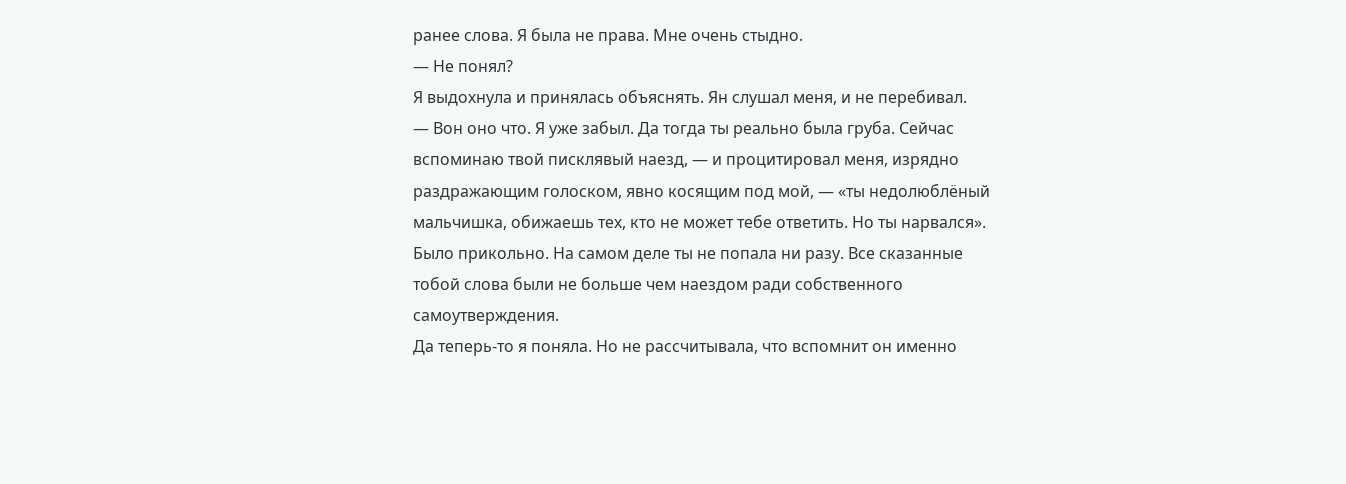ранее слова. Я была не права. Мне очень стыдно.
— Не понял?
Я выдохнула и принялась объяснять. Ян слушал меня, и не перебивал.
— Вон оно что. Я уже забыл. Да тогда ты реально была груба. Сейчас вспоминаю твой писклявый наезд, — и процитировал меня, изрядно раздражающим голоском, явно косящим под мой, — «ты недолюблёный мальчишка, обижаешь тех, кто не может тебе ответить. Но ты нарвался». Было прикольно. На самом деле ты не попала ни разу. Все сказанные тобой слова были не больше чем наездом ради собственного самоутверждения.
Да теперь-то я поняла. Но не рассчитывала, что вспомнит он именно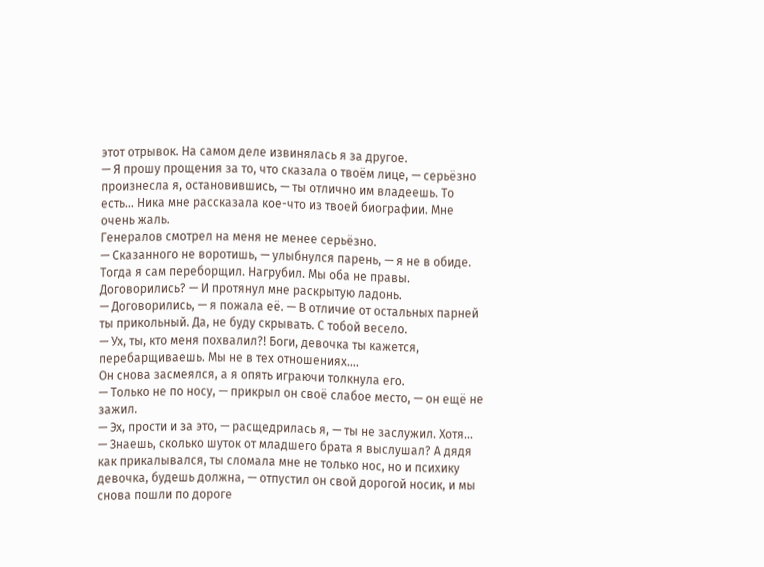этот отрывок. На самом деле извинялась я за другое.
— Я прошу прощения за то, что сказала о твоём лице, — серьёзно произнесла я, остановившись, — ты отлично им владеешь. То есть… Ника мне рассказала кое-что из твоей биографии. Мне очень жаль.
Генералов смотрел на меня не менее серьёзно.
— Сказанного не воротишь, — улыбнулся парень, — я не в обиде. Тогда я сам переборщил. Нагрубил. Мы оба не правы. Договорились? — И протянул мне раскрытую ладонь.
— Договорились, — я пожала её. — В отличие от остальных парней ты прикольный. Да, не буду скрывать. С тобой весело.
— Ух, ты, кто меня похвалил?! Боги, девочка ты кажется, перебарщиваешь. Мы не в тех отношениях….
Он снова засмеялся, а я опять играючи толкнула его.
— Только не по носу, — прикрыл он своё слабое место, — он ещё не зажил.
— Эх, прости и за это, — расщедрилась я, — ты не заслужил. Хотя…
— Знаешь, сколько шуток от младшего брата я выслушал? А дядя как прикалывался, ты сломала мне не только нос, но и психику девочка, будешь должна, — отпустил он свой дорогой носик, и мы снова пошли по дороге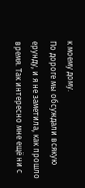к моему дому.
По дороге мы обсуждали всякую ерунду, и я не заметила, как прошло время. Так интересно мне ещё ни с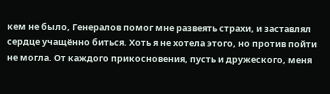кем не было, Генералов помог мне развеять страхи, и заставлял сердце учащённо биться. Хоть я не хотела этого, но против пойти не могла. От каждого прикосновения, пусть и дружеского, меня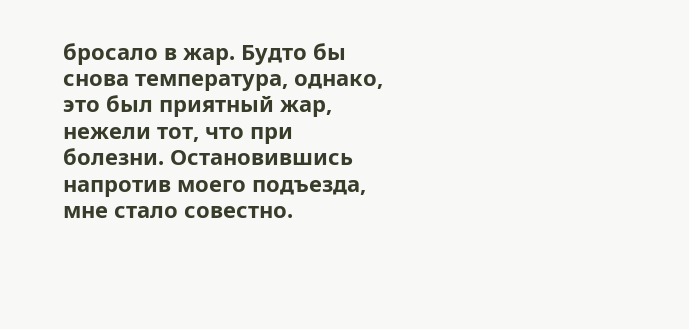бросало в жар. Будто бы снова температура, однако, это был приятный жар, нежели тот, что при болезни. Остановившись напротив моего подъезда, мне стало совестно.